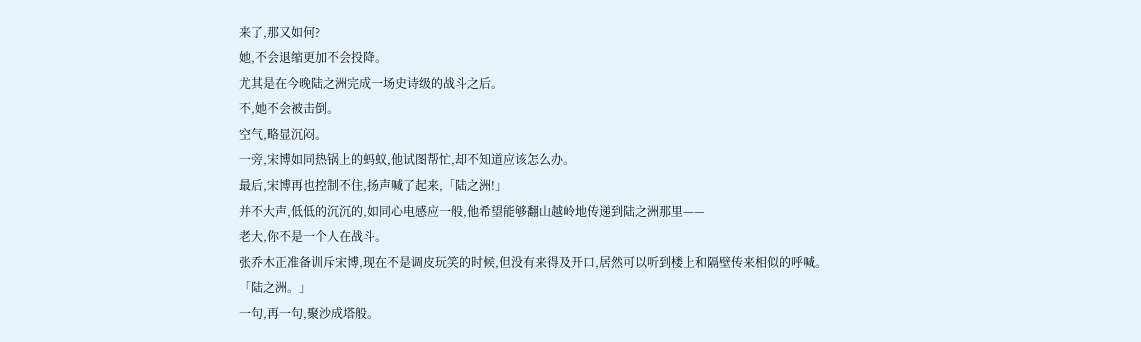来了,那又如何?
她,不会退缩更加不会投降。
尤其是在今晚陆之洲完成一场史诗级的战斗之后。
不,她不会被击倒。
空气,略显沉闷。
一旁,宋博如同热锅上的蚂蚁,他试图帮忙,却不知道应该怎么办。
最后,宋博再也控制不住,扬声喊了起来,「陆之洲!」
并不大声,低低的沉沉的,如同心电感应一般,他希望能够翻山越岭地传递到陆之洲那里——
老大,你不是一个人在战斗。
张乔木正准备训斥宋博,现在不是调皮玩笑的时候,但没有来得及开口,居然可以听到楼上和隔壁传来相似的呼喊。
「陆之洲。」
一句,再一句,聚沙成塔般。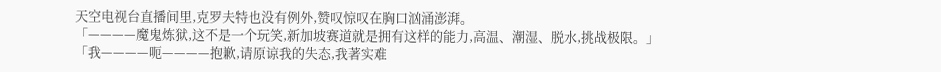天空电视台直播间里,克罗夫特也没有例外,赞叹惊叹在胸口汹涌澎湃。
「————魔鬼炼狱,这不是一个玩笑,新加坡赛道就是拥有这样的能力,高温、潮湿、脱水,挑战极限。」
「我————呃————抱歉,请原谅我的失态,我著实难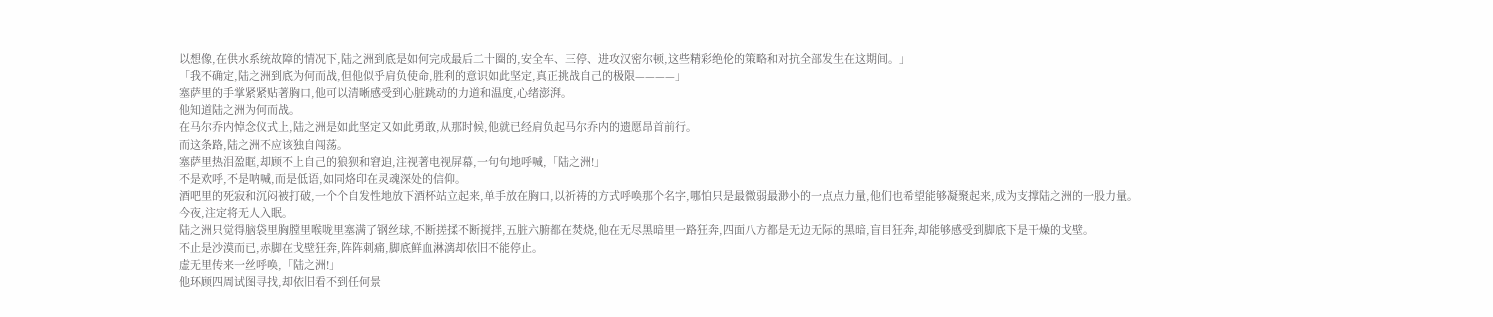以想像,在供水系统故障的情况下,陆之洲到底是如何完成最后二十圈的,安全车、三停、进攻汉密尔顿,这些精彩绝伦的策略和对抗全部发生在这期间。」
「我不确定,陆之洲到底为何而战,但他似乎肩负使命,胜利的意识如此坚定,真正挑战自己的极限————」
塞萨里的手掌紧紧贴著胸口,他可以清晰感受到心脏跳动的力道和温度,心绪澎湃。
他知道陆之洲为何而战。
在马尔乔内悼念仪式上,陆之洲是如此坚定又如此勇敢,从那时候,他就已经肩负起马尔乔内的遗愿昂首前行。
而这条路,陆之洲不应该独自闯荡。
塞萨里热泪盈眶,却顾不上自己的狼狈和窘迫,注视著电视屏幕,一句句地呼喊,「陆之洲!」
不是欢呼,不是呐喊,而是低语,如同烙印在灵魂深处的信仰。
酒吧里的死寂和沉闷被打破,一个个自发性地放下酒杯站立起来,单手放在胸口,以祈祷的方式呼唤那个名字,哪怕只是最微弱最渺小的一点点力量,他们也希望能够凝聚起来,成为支撑陆之洲的一股力量。
今夜,注定将无人入眠。
陆之洲只觉得脑袋里胸膛里喉咙里塞满了钢丝球,不断搓揉不断搅拌,五脏六腑都在焚烧,他在无尽黑暗里一路狂奔,四面八方都是无边无际的黑暗,盲目狂奔,却能够感受到脚底下是干燥的戈壁。
不止是沙漠而已,赤脚在戈壁狂奔,阵阵刺痛,脚底鲜血淋漓却依旧不能停止。
虚无里传来一丝呼唤,「陆之洲!」
他环顾四周试图寻找,却依旧看不到任何景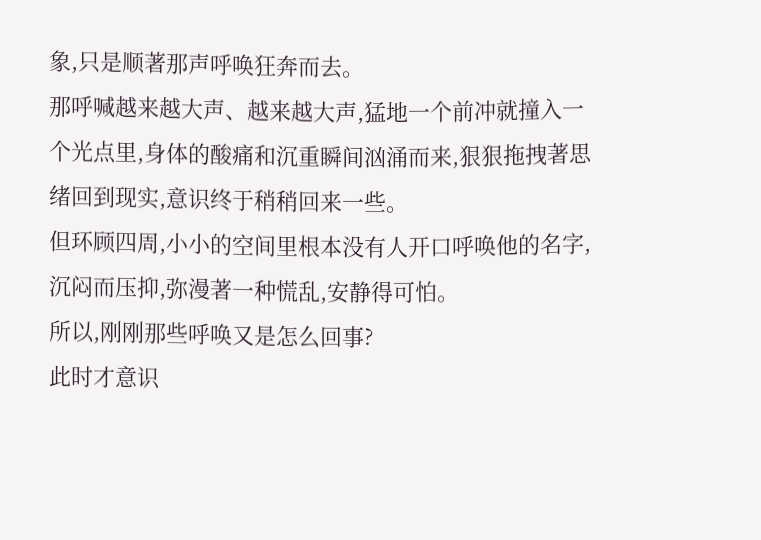象,只是顺著那声呼唤狂奔而去。
那呼喊越来越大声、越来越大声,猛地一个前冲就撞入一个光点里,身体的酸痛和沉重瞬间汹涌而来,狠狠拖拽著思绪回到现实,意识终于稍稍回来一些。
但环顾四周,小小的空间里根本没有人开口呼唤他的名字,沉闷而压抑,弥漫著一种慌乱,安静得可怕。
所以,刚刚那些呼唤又是怎么回事?
此时才意识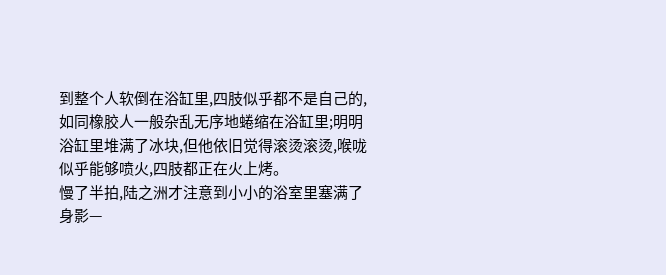到整个人软倒在浴缸里,四肢似乎都不是自己的,如同橡胶人一般杂乱无序地蜷缩在浴缸里;明明浴缸里堆满了冰块,但他依旧觉得滚烫滚烫,喉咙似乎能够喷火,四肢都正在火上烤。
慢了半拍,陆之洲才注意到小小的浴室里塞满了身影—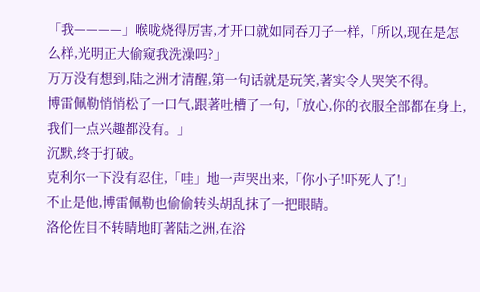「我————」喉咙烧得厉害,才开口就如同吞刀子一样,「所以,现在是怎么样,光明正大偷窥我洗澡吗?」
万万没有想到,陆之洲才清醒,第一句话就是玩笑,著实令人哭笑不得。
博雷佩勒悄悄松了一口气,跟著吐槽了一句,「放心,你的衣服全部都在身上,我们一点兴趣都没有。」
沉默,终于打破。
克利尔一下没有忍住,「哇」地一声哭出来,「你小子!吓死人了!」
不止是他,博雷佩勒也偷偷转头胡乱抹了一把眼睛。
洛伦佐目不转睛地盯著陆之洲,在浴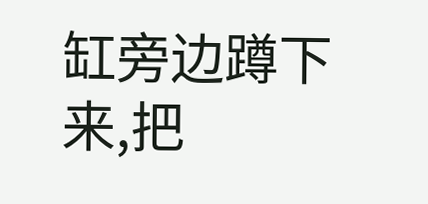缸旁边蹲下来,把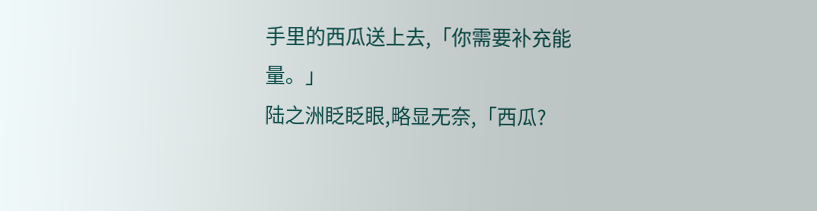手里的西瓜送上去,「你需要补充能量。」
陆之洲眨眨眼,略显无奈,「西瓜?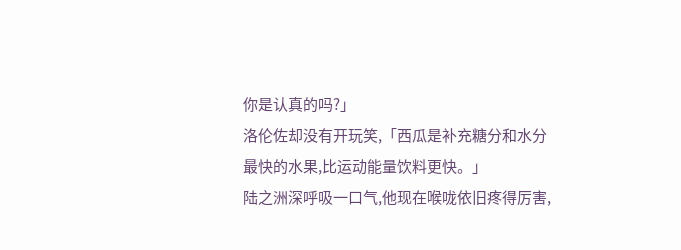你是认真的吗?」
洛伦佐却没有开玩笑,「西瓜是补充糖分和水分最快的水果,比运动能量饮料更快。」
陆之洲深呼吸一口气,他现在喉咙依旧疼得厉害,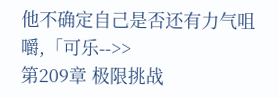他不确定自己是否还有力气咀嚼,「可乐-->>
第209章 极限挑战